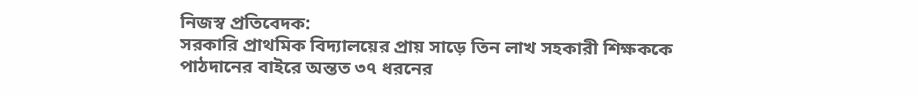নিজস্ব প্রতিবেদক:
সরকারি প্রাথমিক বিদ্যালয়ের প্রায় সাড়ে তিন লাখ সহকারী শিক্ষককে পাঠদানের বাইরে অন্তত ৩৭ ধরনের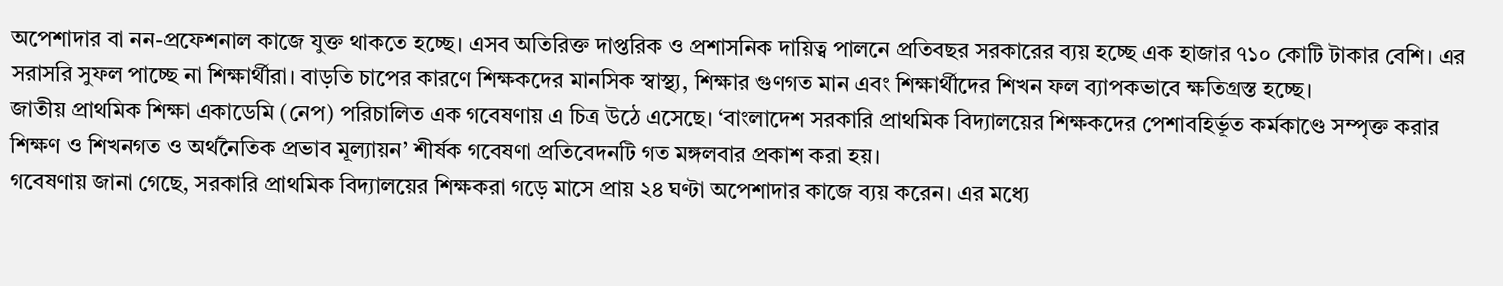অপেশাদার বা নন-প্রফেশনাল কাজে যুক্ত থাকতে হচ্ছে। এসব অতিরিক্ত দাপ্তরিক ও প্রশাসনিক দায়িত্ব পালনে প্রতিবছর সরকারের ব্যয় হচ্ছে এক হাজার ৭১০ কোটি টাকার বেশি। এর সরাসরি সুফল পাচ্ছে না শিক্ষার্থীরা। বাড়তি চাপের কারণে শিক্ষকদের মানসিক স্বাস্থ্য, শিক্ষার গুণগত মান এবং শিক্ষার্থীদের শিখন ফল ব্যাপকভাবে ক্ষতিগ্রস্ত হচ্ছে।
জাতীয় প্রাথমিক শিক্ষা একাডেমি (নেপ) পরিচালিত এক গবেষণায় এ চিত্র উঠে এসেছে। ‘বাংলাদেশ সরকারি প্রাথমিক বিদ্যালয়ের শিক্ষকদের পেশাবহির্ভূত কর্মকাণ্ডে সম্পৃক্ত করার শিক্ষণ ও শিখনগত ও অর্থনৈতিক প্রভাব মূল্যায়ন’ শীর্ষক গবেষণা প্রতিবেদনটি গত মঙ্গলবার প্রকাশ করা হয়।
গবেষণায় জানা গেছে, সরকারি প্রাথমিক বিদ্যালয়ের শিক্ষকরা গড়ে মাসে প্রায় ২৪ ঘণ্টা অপেশাদার কাজে ব্যয় করেন। এর মধ্যে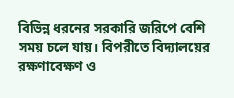বিভিন্ন ধরনের সরকারি জরিপে বেশি সময় চলে যায়। বিপরীতে বিদ্যালয়ের রক্ষণাবেক্ষণ ও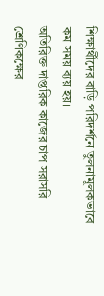শিক্ষার্থীদের বাড়ি পরিদর্শনে তুলনামূলকভাবে কম সময় ব্যয় হয়।
অতিরিক্ত দাপ্তরিক কাজের চাপ সরাসরি শ্রেণিকক্ষের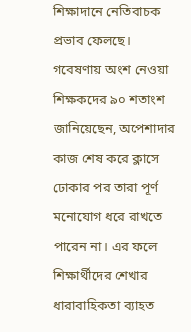শিক্ষাদানে নেতিবাচক প্রভাব ফেলছে। গবেষণায় অংশ নেওয়া শিক্ষকদের ৯০ শতাংশ জানিয়েছেন, অপেশাদার কাজ শেষ করে ক্লাসে ঢোকার পর তারা পূর্ণ মনোযোগ ধরে রাখতে পারেন না। এর ফলে শিক্ষার্থীদের শেখার ধারাবাহিকতা ব্যাহত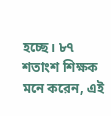হচ্ছে। ৮৭ শতাংশ শিক্ষক মনে করেন, এই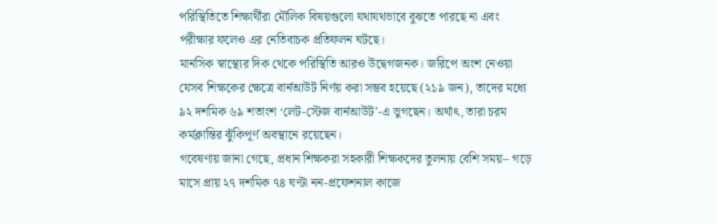পরিস্থিতিতে শিক্ষার্থীরা মৌলিক বিষয়গুলো যথাযথভাবে বুঝতে পারছে না এবং পরীক্ষার ফলেও এর নেতিবাচক প্রতিফলন ঘটছে।
মানসিক স্বাস্থ্যের দিক থেকে পরিস্থিতি আরও উদ্বেগজনক। জরিপে অংশ নেওয়া যেসব শিক্ষকের ক্ষেত্রে বার্নআউট নির্ণয় করা সম্ভব হয়েছে (২১৯ জন), তাদের মধ্যে ৯২ দশমিক ৬৯ শতাংশ ‘লেট-স্টেজ বার্নআউট’-এ ভুগছেন। অর্থাৎ, তারা চরম কর্মক্লান্তির ঝুঁকিপূর্ণ অবস্থানে রয়েছেন।
গবেষণায় জানা গেছে, প্রধান শিক্ষকরা সহকারী শিক্ষকদের তুলনায় বেশি সময়– গড়ে মাসে প্রায় ২৭ দশমিক ৭৪ ঘণ্টা নন-প্রফেশনাল কাজে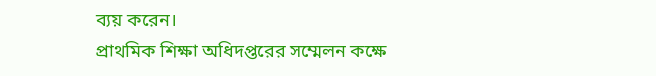ব্যয় করেন।
প্রাথমিক শিক্ষা অধিদপ্তরের সম্মেলন কক্ষে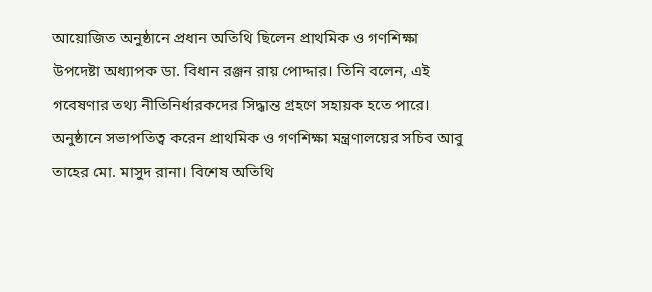আয়োজিত অনুষ্ঠানে প্রধান অতিথি ছিলেন প্রাথমিক ও গণশিক্ষা উপদেষ্টা অধ্যাপক ডা. বিধান রঞ্জন রায় পোদ্দার। তিনি বলেন, এই গবেষণার তথ্য নীতিনির্ধারকদের সিদ্ধান্ত গ্রহণে সহায়ক হতে পারে।
অনুষ্ঠানে সভাপতিত্ব করেন প্রাথমিক ও গণশিক্ষা মন্ত্রণালয়ের সচিব আবু তাহের মো. মাসুদ রানা। বিশেষ অতিথি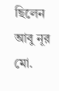ছিলেন আবু নূর মো.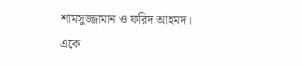শামসুজ্জামান ও ফরিদ আহমদ।
একে